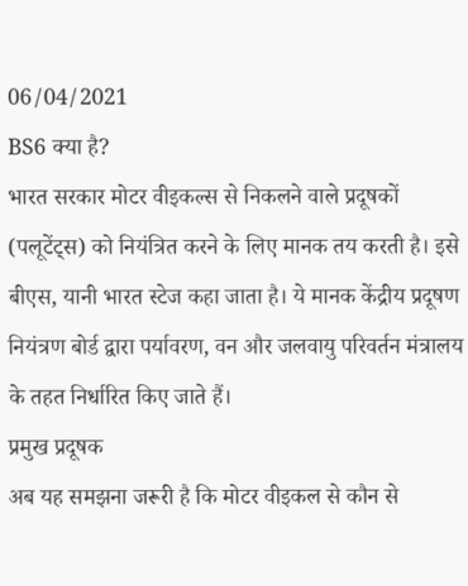06/04/2021
BS6 क्या है?
भारत सरकार मोटर वीइकल्स से निकलने वाले प्रदूषकों (पलूटेंट्स) को नियंत्रित करने के लिए मानक तय करती है। इसे बीएस, यानी भारत स्टेज कहा जाता है। ये मानक केंद्रीय प्रदूषण नियंत्रण बोर्ड द्वारा पर्यावरण, वन और जलवायु परिवर्तन मंत्रालय के तहत निर्धारित किए जाते हैं।
प्रमुख प्रदूषक
अब यह समझना जरूरी है कि मोटर वीइकल से कौन से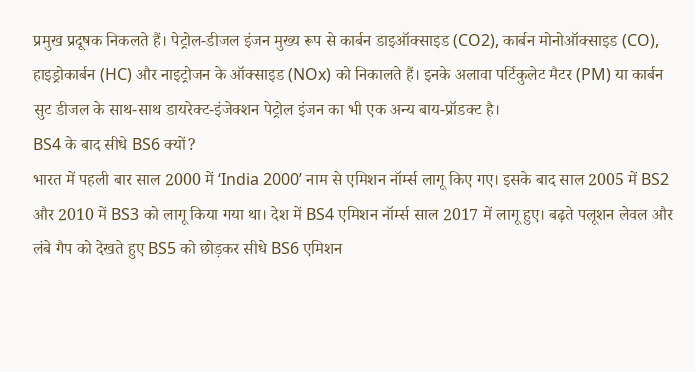प्रमुख प्रदूषक निकलते हैं। पेट्रोल-डीजल इंजन मुख्य रूप से कार्बन डाइऑक्साइड (CO2), कार्बन मोनोऑक्साइड (CO), हाइड्रोकार्बन (HC) और नाइट्रोजन के ऑक्साइड (NOx) को निकालते हैं। इनके अलावा पर्टिकुलेट मैटर (PM) या कार्बन सुट डीजल के साथ-साथ डायरेक्ट-इंजेक्शन पेट्रोल इंजन का भी एक अन्य बाय-प्रॉडक्ट है।
BS4 के बाद सीधे BS6 क्यों?
भारत में पहली बार साल 2000 में ‘India 2000’ नाम से एमिशन नॉर्म्स लागू किए गए। इसके बाद साल 2005 में BS2 और 2010 में BS3 को लागू किया गया था। देश में BS4 एमिशन नॉर्म्स साल 2017 में लागू हुए। बढ़ते पलूशन लेवल और लंबे गैप को देखते हुए BS5 को छोड़कर सीधे BS6 एमिशन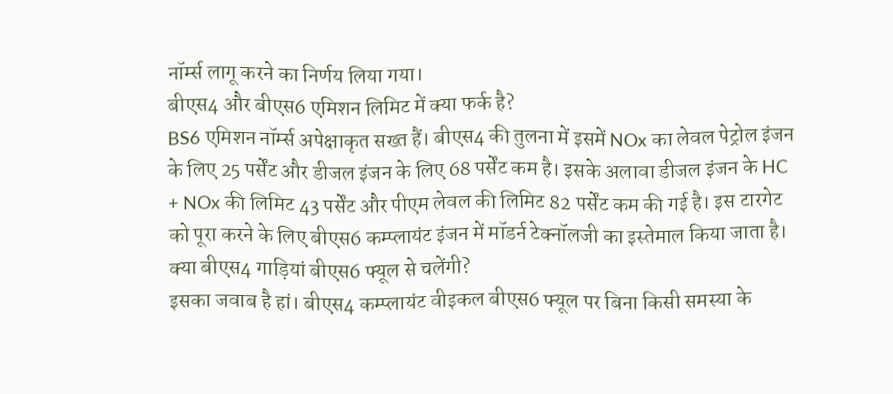नॉर्म्स लागू करने का निर्णय लिया गया।
बीएस4 और बीएस6 एमिशन लिमिट में क्या फर्क है?
BS6 एमिशन नॉर्म्स अपेक्षाकृत सख्त हैं। बीएस4 की तुलना में इसमें NOx का लेवल पेट्रोल इंजन के लिए 25 पर्सेंट और डीजल इंजन के लिए 68 पर्सेंट कम है। इसके अलावा डीजल इंजन के HC + NOx की लिमिट 43 पर्सेंट और पीएम लेवल की लिमिट 82 पर्सेंट कम की गई है। इस टारगेट को पूरा करने के लिए बीएस6 कम्प्लायंट इंजन में मॉडर्न टेक्नॉलजी का इस्तेमाल किया जाता है।
क्या बीएस4 गाड़ियां बीएस6 फ्यूल से चलेंगी?
इसका जवाब है हां। बीएस4 कम्प्लायंट वीइकल बीएस6 फ्यूल पर बिना किसी समस्या के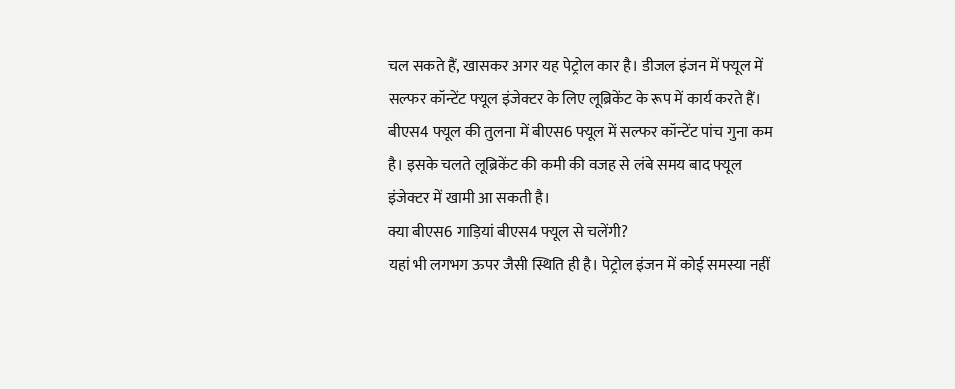चल सकते हैं, खासकर अगर यह पेट्रोल कार है। डीजल इंजन में फ्यूल में सल्फर कॉन्टेंट फ्यूल इंजेक्टर के लिए लूब्रिकेंट के रूप में कार्य करते हैं। बीएस4 फ्यूल की तुलना में बीएस6 फ्यूल में सल्फर कॉन्टेंट पांच गुना कम है। इसके चलते लूब्रिकेंट की कमी की वजह से लंबे समय बाद फ्यूल इंजेक्टर में खामी आ सकती है।
क्या बीएस6 गाड़ियां बीएस4 फ्यूल से चलेंगी?
यहां भी लगभग ऊपर जैसी स्थिति ही है। पेट्रोल इंजन में कोई समस्या नहीं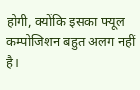होगी, क्योंकि इसका फ्यूल कम्पोजिशन बहुत अलग नहीं है।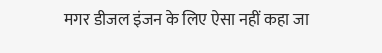मगर डीजल इंजन के लिए ऐसा नहीं कहा जा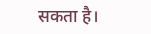सकता है।